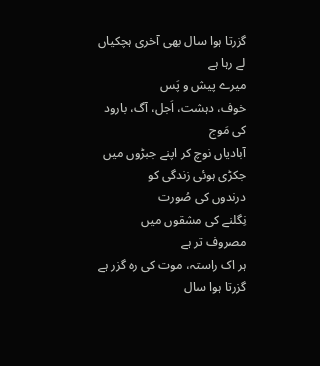گزرتا ہوا سال بھی آخری ہچکیاں لے رہا ہے
میرے پیش و پَس
خوف، دہشت، اَجل، آگ، بارود کی مَوج
آبادیاں نوچ کر اپنے جبڑوں میں جکڑی ہوئی زندگی کو
درندوں کی صُورت
نِگلنے کی مشقوں میں مصروف تر ہے
ہر اک راستہ، موت کی رہ گزر ہے
گزرتا ہوا سال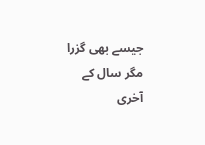جیسے بھی گزرا
مگر سال کے آخری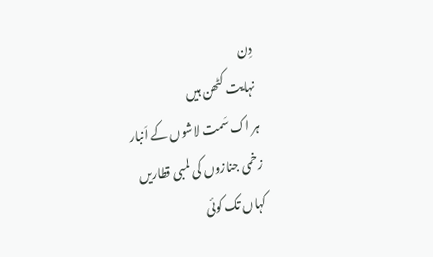دِن
نہایت کٹھن ہیں
ہر اک سَمت لاشوں کے اَنبار
زخمی جنازوں کی لمبی قطاریں
کہاں تک کوئی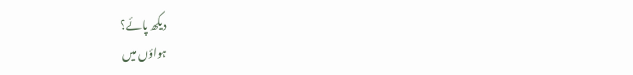دیکھ پائے؟
ہواؤں میں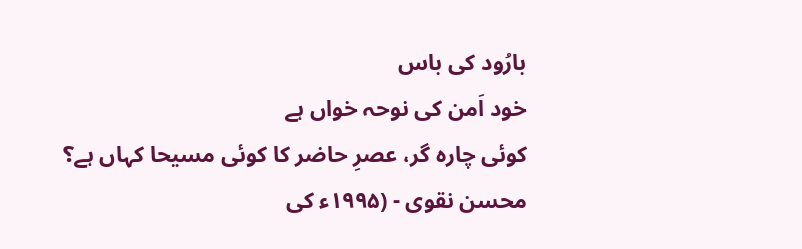بارُود کی باس
خود اَمن کی نوحہ خواں ہے
کوئی چارہ گر، عصرِ حاضر کا کوئی مسیحا کہاں ہے؟
محسن نقوی - (۱۹۹۵ء کی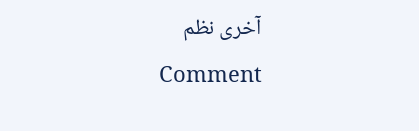آخری نظم
Comment